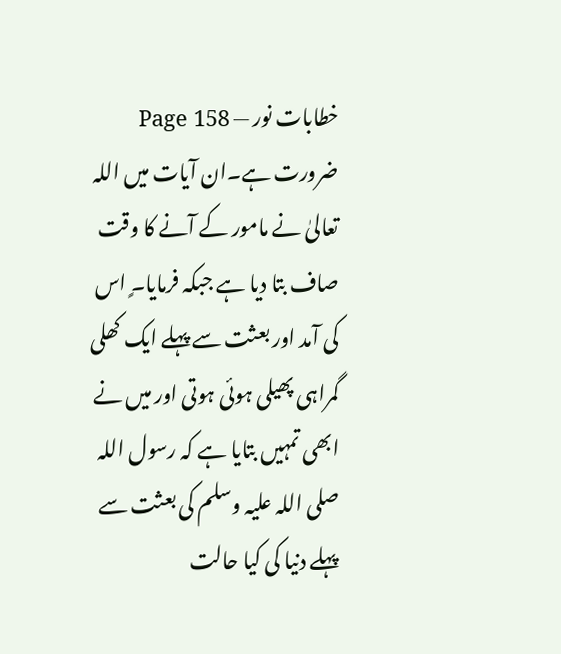خطابات نور — Page 158
ضرورت ہے۔ان آیات میں اللہ تعالیٰ نے مامور کے آنے کا وقت صاف بتا دیا ہے جبکہ فرمایا۔ٍ اس کی آمد اور بعثت سے پہلے ایک کھلی گمراہی پھیلی ہوئی ہوتی اور میں نے ابھی تمہیں بتایا ہے کہ رسول اللہ صلی اللہ علیہ وسلم کی بعثت سے پہلے دنیا کی کیا حالت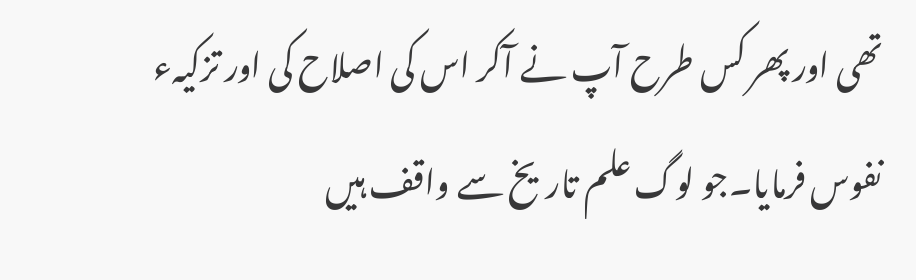تھی اور پھر کس طرح آپ نے آکر اس کی اصلاح کی اور تزکیہء نفوس فرمایا۔جو لوگ علم تاریخ سے واقف ہیں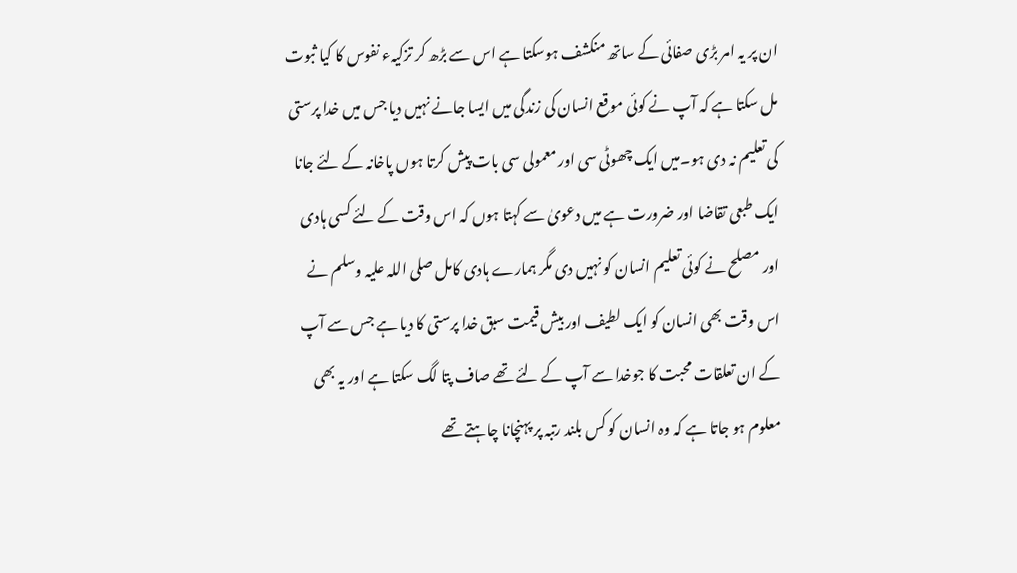ان پر یہ امر بڑی صفائی کے ساتھ منکشف ہوسکتا ہے اس سے بڑھ کر تزکیہء نفوس کا کیا ثبوت مل سکتا ہے کہ آپ نے کوئی موقع انسان کی زندگی میں ایسا جانے نہیں دیا جس میں خدا پرستی کی تعلیم نہ دی ہو۔میں ایک چھوٹی سی اور معمولی سی بات پیش کرتا ہوں پاخانہ کے لئے جانا ایک طبعی تقاضا اور ضرورت ہے میں دعویٰ سے کہتا ہوں کہ اس وقت کے لئے کسی ہادی اور مصلح نے کوئی تعلیم انسان کو نہیں دی مگر ہمارے ہادی کامل صلی اللہ علیہ وسلم نے اس وقت بھی انسان کو ایک لطیف اور بیش قیمت سبق خدا پرستی کا دیا ہے جس سے آپ کے ان تعلقات محبت کا جوخدا سے آپ کے لئے تھے صاف پتا لگ سکتا ہے اور یہ بھی معلوم ہو جاتا ہے کہ وہ انسان کو کس بلند رتبہ پر پہنچانا چاہتے تھے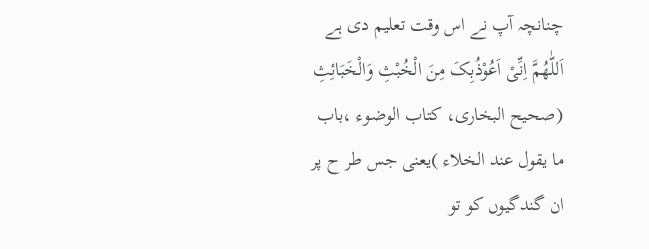چنانچہ آپ نے اس وقت تعلیم دی ہے اَللّٰھُمَّ اِنِّیْ اَعُوْذُبِکَ مِنَ الْخُبْثِ وَالْخَبَائِثِ (صحیح البخاری، کتاب الوضوء ،باب ما یقول عند الخلاء )یعنی جس طر ح پر ان گندگیوں کو تو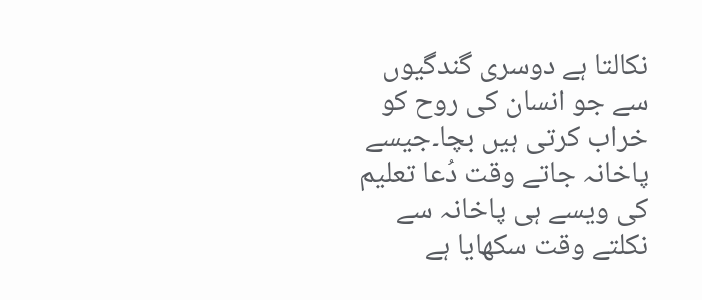نکالتا ہے دوسری گندگیوں سے جو انسان کی روح کو خراب کرتی ہیں بچا۔جیسے پاخانہ جاتے وقت دُعا تعلیم کی ویسے ہی پاخانہ سے نکلتے وقت سکھایا ہے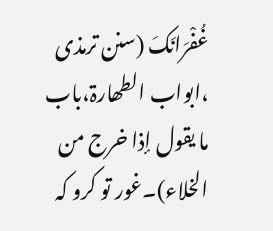غُفْرَانَکَ (سنن ترمذی ،ابواب الطھارۃ،باب ما یقول إذا خرج من الخلاء)۔غور تو کرو کہ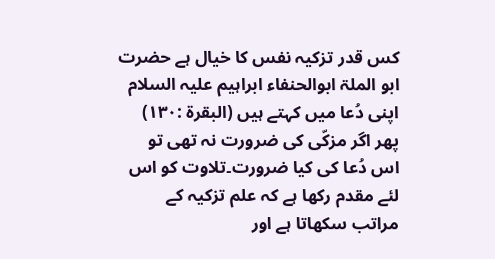کس قدر تزکیہ نفس کا خیال ہے حضرت ابو الملۃ ابوالحنفاء ابراہیم علیہ السلام اپنی دُعا میں کہتے ہیں (البقرۃ :۱۳۰) پھر اگر مزکّی کی ضرورت نہ تھی تو اس دُعا کی کیا ضرورت۔تلاوت کو اس لئے مقدم رکھا ہے کہ علم تزکیہ کے مراتب سکھاتا ہے اور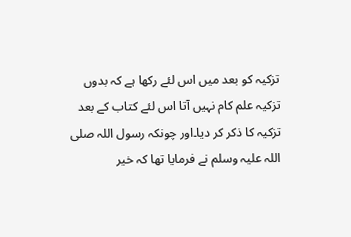تزکیہ کو بعد میں اس لئے رکھا ہے کہ بدوں تزکیہ علم کام نہیں آتا اس لئے کتاب کے بعد تزکیہ کا ذکر کر دیا۔اور چونکہ رسول اللہ صلی اللہ علیہ وسلم نے فرمایا تھا کہ خیر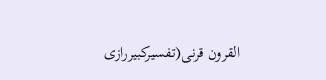القرون قرنی(تفسیرکبیررازی